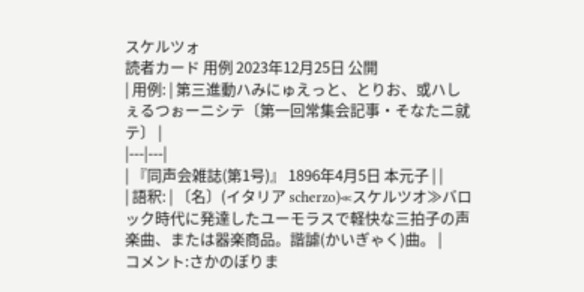スケルツォ
読者カード 用例 2023年12月25日 公開
| 用例: | 第三進動ハみにゅえっと、とりお、或ハしぇるつぉーニシテ〔第一回常集会記事・そなたニ就テ〕 |
|---|---|
| 『同声会雑誌(第1号)』 1896年4月5日 本元子 | |
| 語釈: | 〔名〕(イタリア scherzo)≪スケルツオ≫バロック時代に発達したユーモラスで軽快な三拍子の声楽曲、または器楽商品。諧謔(かいぎゃく)曲。 |
コメント:さかのぼりま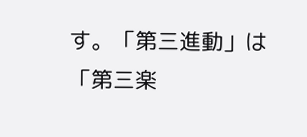す。「第三進動」は「第三楽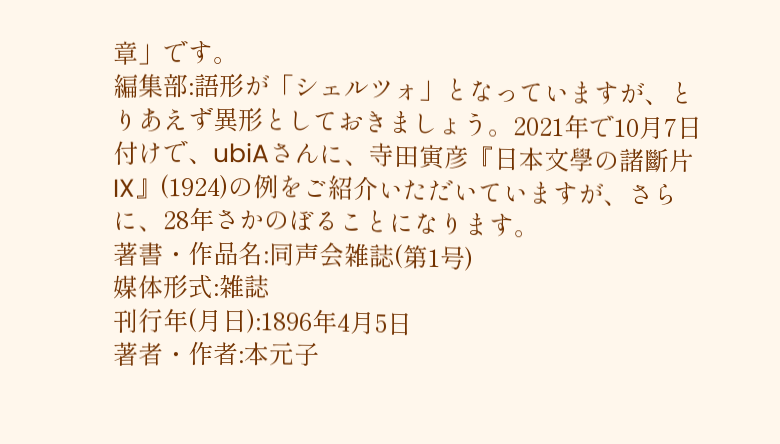章」です。
編集部:語形が「シェルツォ」となっていますが、とりあえず異形としておきましょう。2021年で10月7日付けで、ubiAさんに、寺田寅彦『日本文學の諸斷片IX』(1924)の例をご紹介いただいていますが、さらに、28年さかのぼることになります。
著書・作品名:同声会雑誌(第1号)
媒体形式:雑誌
刊行年(月日):1896年4月5日
著者・作者:本元子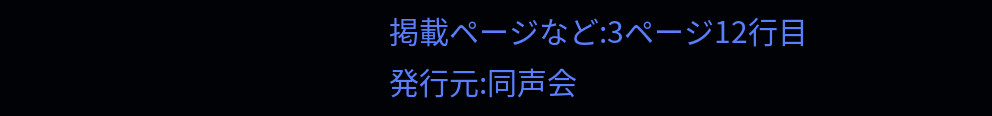掲載ページなど:3ページ12行目
発行元:同声会